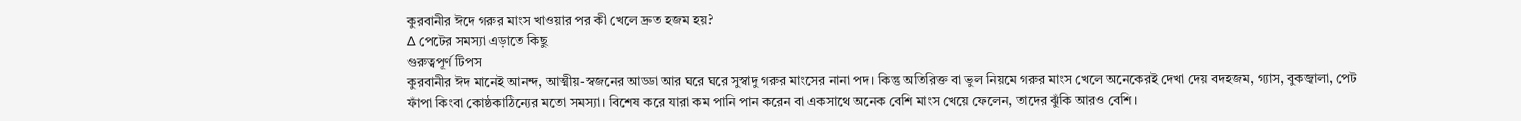কুরবানীর ঈদে গরুর মাংস খাওয়ার পর কী খেলে দ্রুত হজম হয়?
∆ পেটের সমস্যা এড়াতে কিছু
গুরুত্বপূর্ণ টিপস
কুরবানীর ঈদ মানেই আনন্দ, আত্মীয়-স্বজনের আড্ডা আর ঘরে ঘরে সুস্বাদু গরুর মাংসের নানা পদ। কিন্তু অতিরিক্ত বা ভুল নিয়মে গরুর মাংস খেলে অনেকেরই দেখা দেয় বদহজম, গ্যাস, বুকজ্বালা, পেট ফাঁপা কিংবা কোষ্ঠকাঠিন্যের মতো সমস্যা। বিশেষ করে যারা কম পানি পান করেন বা একসাথে অনেক বেশি মাংস খেয়ে ফেলেন, তাদের ঝুঁকি আরও বেশি।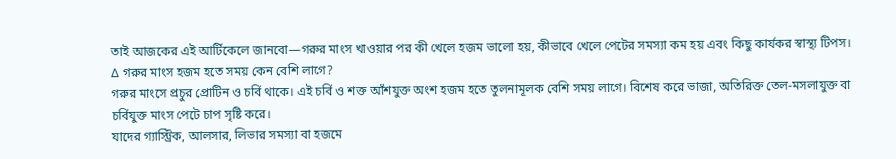তাই আজকের এই আর্টিকেলে জানবো—গরুর মাংস খাওয়ার পর কী খেলে হজম ভালো হয়, কীভাবে খেলে পেটের সমস্যা কম হয় এবং কিছু কার্যকর স্বাস্থ্য টিপস।
∆ গরুর মাংস হজম হতে সময় কেন বেশি লাগে?
গরুর মাংসে প্রচুর প্রোটিন ও চর্বি থাকে। এই চর্বি ও শক্ত আঁশযুক্ত অংশ হজম হতে তুলনামূলক বেশি সময় লাগে। বিশেষ করে ভাজা, অতিরিক্ত তেল-মসলাযুক্ত বা চর্বিযুক্ত মাংস পেটে চাপ সৃষ্টি করে।
যাদের গ্যাস্ট্রিক, আলসার, লিভার সমস্যা বা হজমে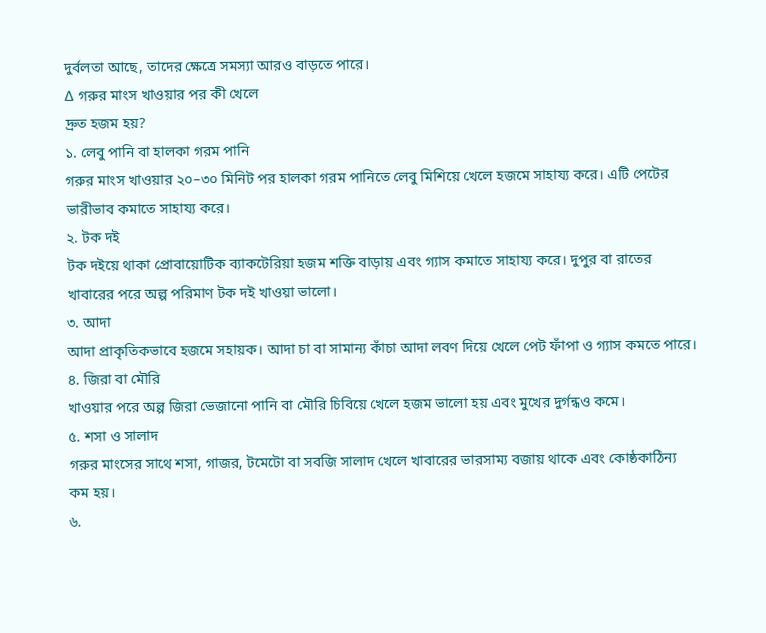দুর্বলতা আছে, তাদের ক্ষেত্রে সমস্যা আরও বাড়তে পারে।
∆ গরুর মাংস খাওয়ার পর কী খেলে
দ্রুত হজম হয়?
১. লেবু পানি বা হালকা গরম পানি
গরুর মাংস খাওয়ার ২০–৩০ মিনিট পর হালকা গরম পানিতে লেবু মিশিয়ে খেলে হজমে সাহায্য করে। এটি পেটের ভারীভাব কমাতে সাহায্য করে।
২. টক দই
টক দইয়ে থাকা প্রোবায়োটিক ব্যাকটেরিয়া হজম শক্তি বাড়ায় এবং গ্যাস কমাতে সাহায্য করে। দুপুর বা রাতের খাবারের পরে অল্প পরিমাণ টক দই খাওয়া ভালো।
৩. আদা
আদা প্রাকৃতিকভাবে হজমে সহায়ক। আদা চা বা সামান্য কাঁচা আদা লবণ দিয়ে খেলে পেট ফাঁপা ও গ্যাস কমতে পারে।
৪. জিরা বা মৌরি
খাওয়ার পরে অল্প জিরা ভেজানো পানি বা মৌরি চিবিয়ে খেলে হজম ভালো হয় এবং মুখের দুর্গন্ধও কমে।
৫. শসা ও সালাদ
গরুর মাংসের সাথে শসা, গাজর, টমেটো বা সবজি সালাদ খেলে খাবারের ভারসাম্য বজায় থাকে এবং কোষ্ঠকাঠিন্য কম হয়।
৬.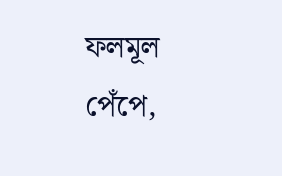ফলমূল
পেঁপে,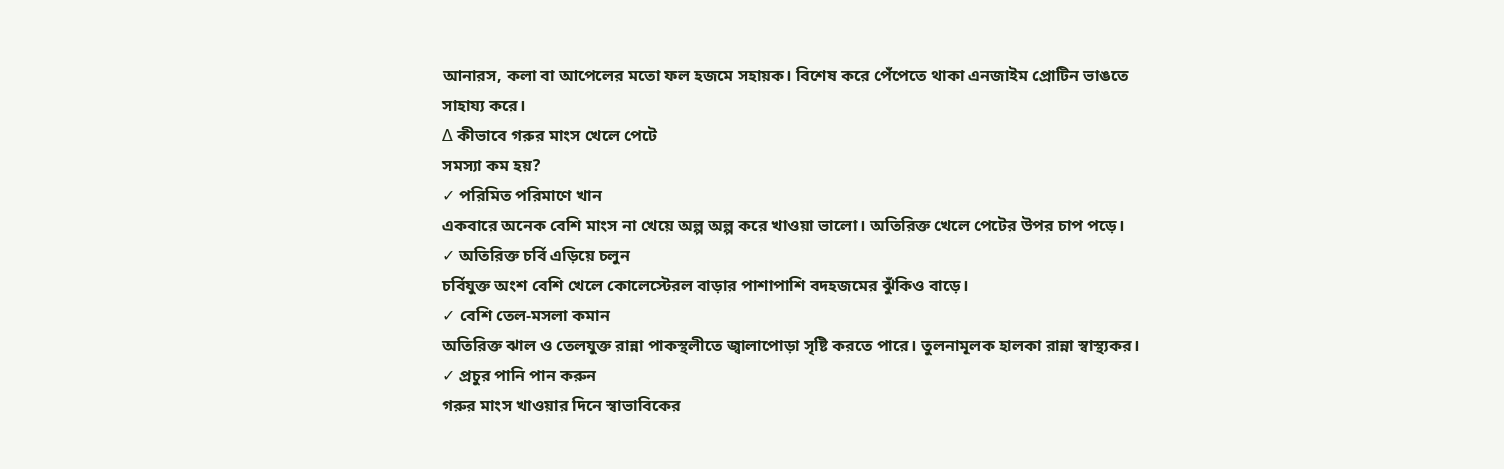আনারস, কলা বা আপেলের মতো ফল হজমে সহায়ক। বিশেষ করে পেঁপেতে থাকা এনজাইম প্রোটিন ভাঙতে সাহায্য করে।
∆ কীভাবে গরুর মাংস খেলে পেটে
সমস্যা কম হয়?
✓ পরিমিত পরিমাণে খান
একবারে অনেক বেশি মাংস না খেয়ে অল্প অল্প করে খাওয়া ভালো। অতিরিক্ত খেলে পেটের উপর চাপ পড়ে।
✓ অতিরিক্ত চর্বি এড়িয়ে চলুন
চর্বিযুক্ত অংশ বেশি খেলে কোলেস্টেরল বাড়ার পাশাপাশি বদহজমের ঝুঁকিও বাড়ে।
✓ বেশি তেল-মসলা কমান
অতিরিক্ত ঝাল ও তেলযুক্ত রান্না পাকস্থলীতে জ্বালাপোড়া সৃষ্টি করতে পারে। তুলনামূলক হালকা রান্না স্বাস্থ্যকর।
✓ প্রচুর পানি পান করুন
গরুর মাংস খাওয়ার দিনে স্বাভাবিকের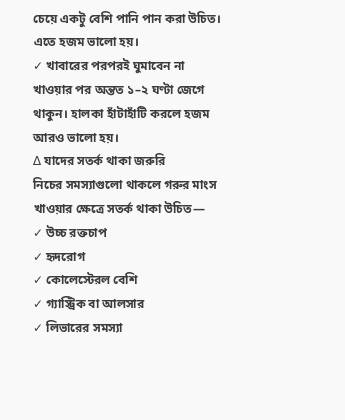চেয়ে একটু বেশি পানি পান করা উচিত। এতে হজম ভালো হয়।
✓ খাবারের পরপরই ঘুমাবেন না
খাওয়ার পর অন্তত ১–২ ঘণ্টা জেগে থাকুন। হালকা হাঁটাহাঁটি করলে হজম আরও ভালো হয়।
∆ যাদের সতর্ক থাকা জরুরি
নিচের সমস্যাগুলো থাকলে গরুর মাংস খাওয়ার ক্ষেত্রে সতর্ক থাকা উচিত—
✓ উচ্চ রক্তচাপ
✓ হৃদরোগ
✓ কোলেস্টেরল বেশি
✓ গ্যাস্ট্রিক বা আলসার
✓ লিভারের সমস্যা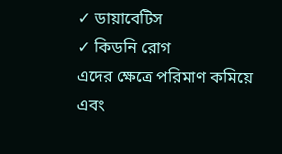✓ ডায়াবেটিস
✓ কিডনি রোগ
এদের ক্ষেত্রে পরিমাণ কমিয়ে এবং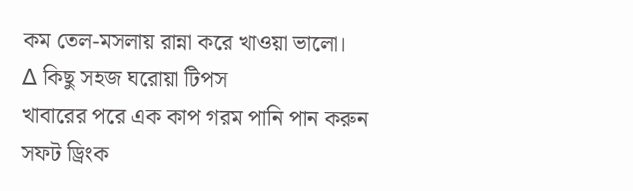কম তেল-মসলায় রান্না করে খাওয়া ভালো।
∆ কিছু সহজ ঘরোয়া টিপস
খাবারের পরে এক কাপ গরম পানি পান করুন
সফট ড্রিংক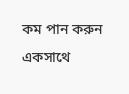কম পান করুন
একসাথে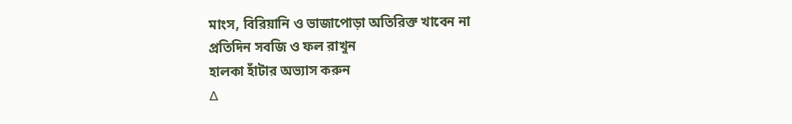মাংস, বিরিয়ানি ও ভাজাপোড়া অতিরিক্ত খাবেন না
প্রতিদিন সবজি ও ফল রাখুন
হালকা হাঁটার অভ্যাস করুন
∆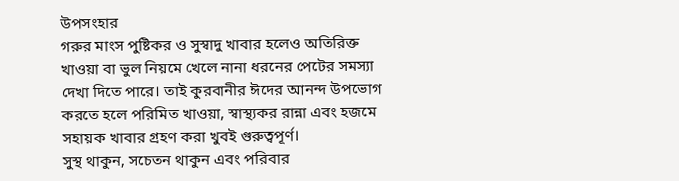উপসংহার
গরুর মাংস পুষ্টিকর ও সুস্বাদু খাবার হলেও অতিরিক্ত খাওয়া বা ভুল নিয়মে খেলে নানা ধরনের পেটের সমস্যা দেখা দিতে পারে। তাই কুরবানীর ঈদের আনন্দ উপভোগ করতে হলে পরিমিত খাওয়া, স্বাস্থ্যকর রান্না এবং হজমে সহায়ক খাবার গ্রহণ করা খুবই গুরুত্বপূর্ণ।
সুস্থ থাকুন, সচেতন থাকুন এবং পরিবার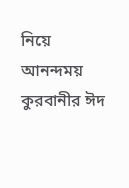নিয়ে আনন্দময় কুরবানীর ঈদ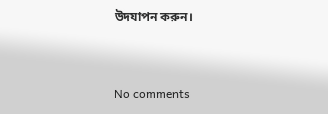উদযাপন করুন।


No comments